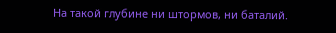На такой глубине ни штормов, ни баталий.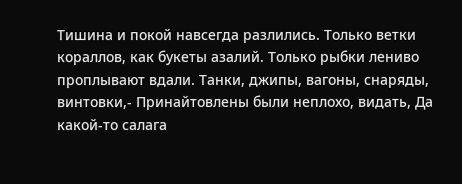Тишина и покой навсегда разлились. Только ветки кораллов, как букеты азалий. Только рыбки лениво проплывают вдали. Танки, джипы, вагоны, снаряды, винтовки,- Принайтовлены были неплохо, видать, Да какой-то салага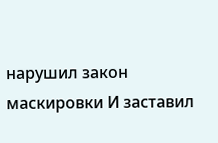нарушил закон маскировки И заставил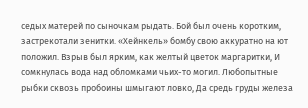седых матерей по сыночкам рыдать. Бой был очень коротким, застрекотали зенитки. «Хейнкель» бомбу свою аккуратно на ют положил. Взрыв был ярким, как желтый цветок маргаритки, И сомкнулась вода над обломками чьих-то могил. Любопытные рыбки сквозь пробоины шмыгают ловко, Да средь груды железа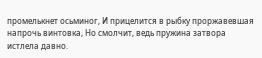промелькнет осьминог, И прицелится в рыбку проржавевшая напрочь винтовка, Но смолчит, ведь пружина затвора истлела давно.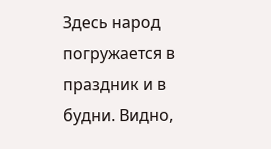Здесь народ погружается в праздник и в будни. Видно,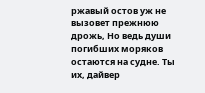ржавый остов уж не вызовет прежнюю дрожь, Но ведь души погибших моряков остаются на судне. Ты их, дайвер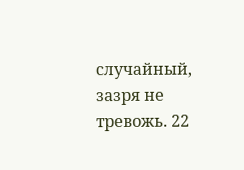случайный, зазря не тревожь. 22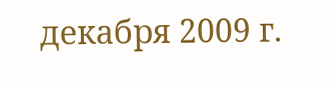декабря 2009 г.